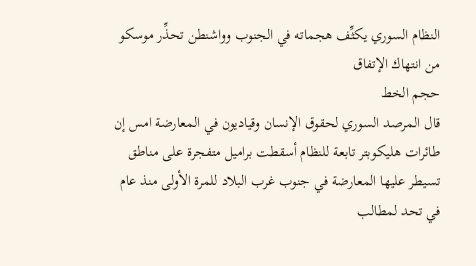النظام السوري يكثِّف هجماته في الجنوب وواشنطن تحذِّر موسكو من انتهاك الإتفاق
حجم الخط
قال المرصد السوري لحقوق الإنسان وقياديون في المعارضة امس إن طائرات هليكوبتر تابعة للنظام أسقطت براميل متفجرة على مناطق تسيطر عليها المعارضة في جنوب غرب البلاد للمرة الأولى منذ عام في تحد لمطالب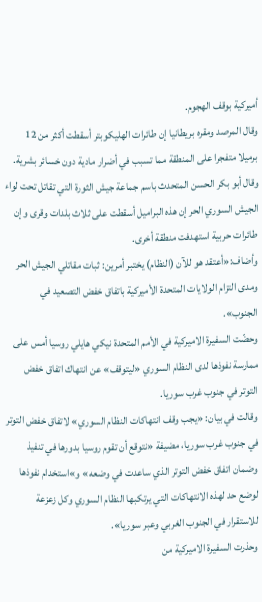أميركية بوقف الهجوم.
وقال المرصد ومقره بريطانيا إن طائرات الهليكوبتر أسقطت أكثر من 12 برميلا متفجرا على المنطقة مما تسبب في أضرار مادية دون خسائر بشرية.
وقال أبو بكر الحسن المتحدث باسم جماعة جيش الثورة التي تقاتل تحت لواء الجيش السوري الحر إن هذه البراميل أسقطت على ثلاث بلدات وقرى وإن طائرات حربية استهدفت منطقة أخرى.
وأضاف:«أعتقد هو للآن (النظام) يختبر أمرين: ثبات مقاتلي الجيش الحر ومدى التزام الولايات المتحدة الأميركية باتفاق خفض التصعيد في الجنوب».
وحضّت السفيرة الاميركية في الأمم المتحدة نيكي هايلي روسيا أمس على ممارسة نفوذها لدى النظام السوري «ليتوقف» عن انتهاك اتفاق خفض التوتر في جنوب غرب سوريا.
وقالت في بيان: «يجب وقف انتهاكات النظام السوري» لاتفاق خفض التوتر في جنوب غرب سوريا، مضيفة «نتوقع أن تقوم روسيا بدورها في تنفيذ وضمان اتفاق خفض التوتر الذي ساعدت في وضعه» و»استخدام نفوذها لوضع حد لهذه الانتهاكات التي يرتكبها النظام السوري وكل زعزعة للاستقرار في الجنوب الغربي وعبر سوريا».
وحذرت السفيرة الاميركية من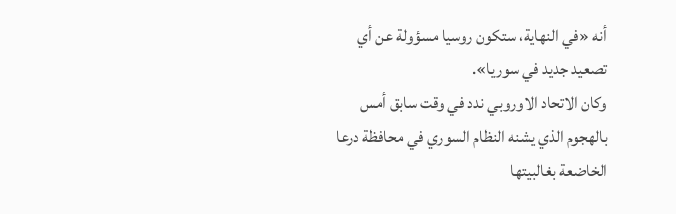أنه «في النهاية، ستكون روسيا مسؤولة عن أي تصعيد جديد في سوريا».
وكان الاتحاد الاوروبي ندد في وقت سابق أمس بالهجوم الذي يشنه النظام السوري في محافظة درعا الخاضعة بغالبيتها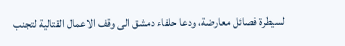لسيطرة فصائل معارضة، ودعا حلفاء دمشق الى وقف الاعمال القتالية لتجنب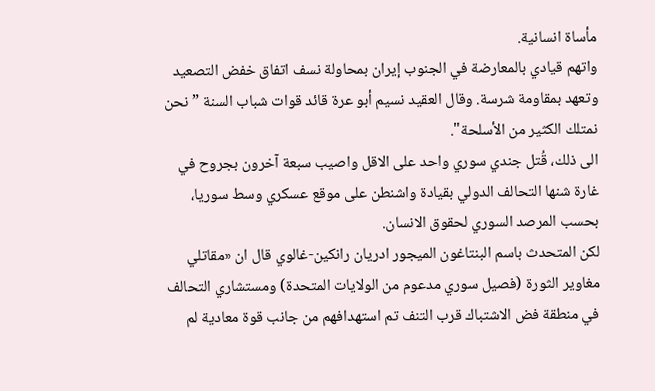مأساة انسانية.
واتهم قيادي بالمعارضة في الجنوب إيران بمحاولة نسف اتفاق خفض التصعيد وتعهد بمقاومة شرسة. وقال العقيد نسيم أبو عرة قائد قوات شباب السنة ”نحن نمتلك الكثير من الأسلحة".
الى ذلك، قُتل جندي سوري واحد على الاقل واصيب سبعة آخرون بجروح في غارة شنها التحالف الدولي بقيادة واشنطن على موقع عسكري وسط سوريا، بحسب المرصد السوري لحقوق الانسان.
لكن المتحدث باسم البنتاغون الميجور ادريان رانكين-غالوي قال ان «مقاتلي مغاوير الثورة (فصيل سوري مدعوم من الولايات المتحدة) ومستشاري التحالف في منطقة فض الاشتباك قرب التنف تم استهدافهم من جانب قوة معادية لم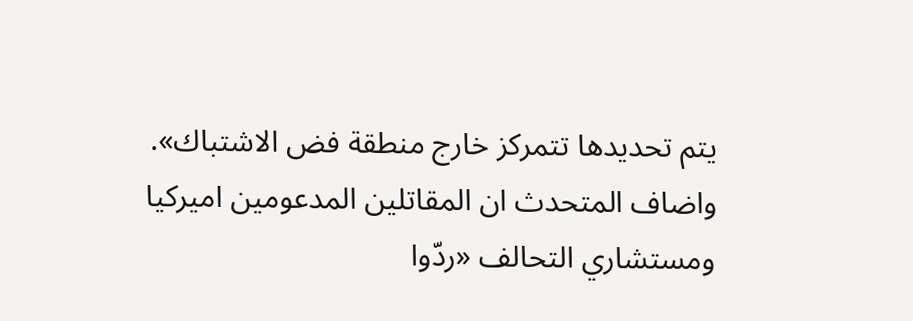يتم تحديدها تتمركز خارج منطقة فض الاشتباك».
واضاف المتحدث ان المقاتلين المدعومين اميركيا ومستشاري التحالف «ردّوا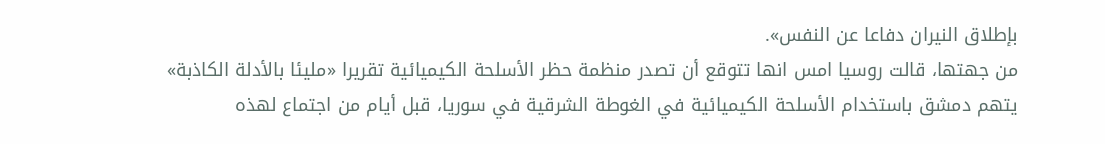بإطلاق النيران دفاعا عن النفس».
من جهتها، قالت روسيا امس انها تتوقع أن تصدر منظمة حظر الأسلحة الكيميائية تقريرا «مليئا بالأدلة الكاذبة» يتهم دمشق باستخدام الأسلحة الكيميائية في الغوطة الشرقية في سوريا، قبل أيام من اجتماع لهذه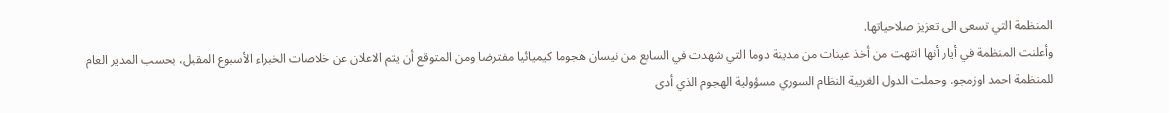المنظمة التي تسعى الى تعزيز صلاحياتها.
وأعلنت المنظمة في أيار أنها انتهت من أخذ عينات من مدينة دوما التي شهدت في السابع من نيسان هجوما كيميائيا مفترضا ومن المتوقع أن يتم الاعلان عن خلاصات الخبراء الأسبوع المقبل، بحسب المدير العام للمنظمة احمد اوزمجو. وحملت الدول الغربية النظام السوري مسؤولية الهجوم الذي أدى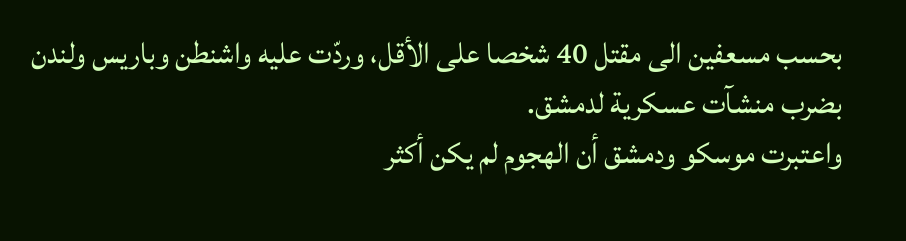بحسب مسعفين الى مقتل 40 شخصا على الأقل، وردّت عليه واشنطن وباريس ولندن بضرب منشآت عسكرية لدمشق.
واعتبرت موسكو ودمشق أن الهجوم لم يكن أكثر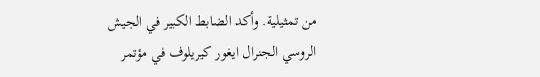من تمثيلية. وأكد الضابط الكبير في الجيش الروسي الجنرال ايغور كيريلوف في مؤتمر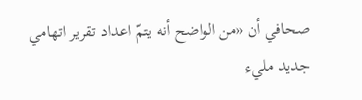صحافي أن «من الواضح أنه يتمّ اعداد تقرير اتهامي جديد مليء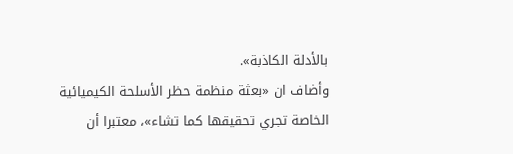بالأدلة الكاذبة».
وأضاف ان «بعثة منظمة حظر الأسلحة الكيميائية الخاصة تجري تحقيقها كما تشاء»، معتبرا أن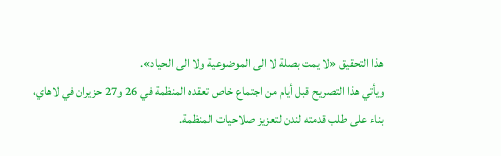هذا التحقيق «لا يمت بصلة لا الى الموضوعية ولا الى الحياد».
ويأتي هذا التصريح قبل أيام من اجتماع خاص تعقده المنظمة في 26 و27 حزيران في لاهاي، بناء على طلب قدمته لندن لتعزيز صلاحيات المنظمة.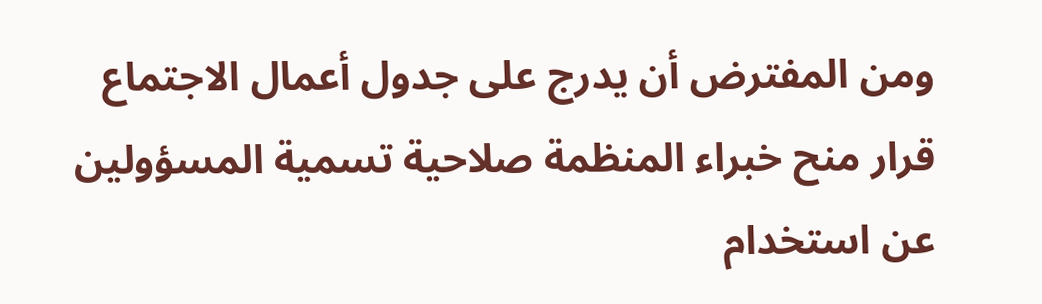ومن المفترض أن يدرج على جدول أعمال الاجتماع قرار منح خبراء المنظمة صلاحية تسمية المسؤولين عن استخدام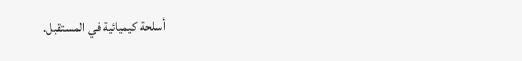أسلحة كيميائية في المستقبل.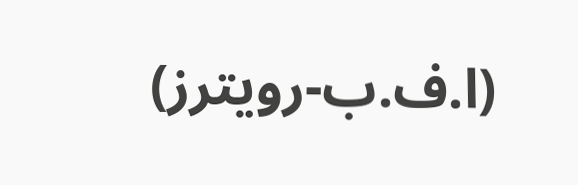(ا.ف.ب-رويترز)